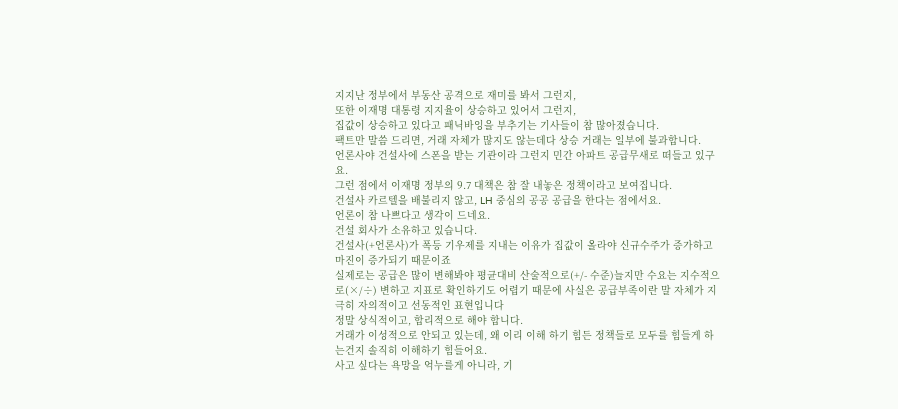지지난 정부에서 부동산 공격으로 재미를 봐서 그런지,
또한 이재명 대통령 지지율이 상승하고 있어서 그런지,
집값이 상승하고 있다고 패닉바잉을 부추기는 기사들이 참 많아졌습니다.
팩트만 말씀 드리면, 거래 자체가 많지도 않는데다 상승 거래는 일부에 불과합니다.
언론사야 건설사에 스폰을 받는 기관이라 그런지 민간 아파트 공급무새로 떠들고 있구요.
그런 점에서 이재명 정부의 9.7 대책은 참 잘 내놓은 정책이라고 보여집니다.
건설사 카르텔을 배불리지 않고, LH 중심의 공공 공급을 한다는 점에서요.
언론이 참 나쁘다고 생각이 드네요.
건설 회사가 소유하고 있습니다.
건설사(+언론사)가 폭등 기우제를 지내는 이유가 집값이 올라야 신규수주가 증가하고 마진이 증가되기 때문이죠
실제로는 공급은 많이 변해봐야 평균대비 산술적으로(+/- 수준)늘지만 수요는 지수적으로(×/÷) 변하고 지표로 확인하기도 어렵기 때문에 사실은 공급부족이란 말 자체가 지극히 자의적이고 선동적인 표현입니다
정말 상식적이고, 합리적으로 해야 합니다.
거래가 이성적으로 안되고 있는데, 왜 이리 이해 하기 힘든 정책들로 모두를 힘들게 하는건지 솔직히 이해하기 힘들어요.
사고 싶다는 욕망을 억누를게 아니라, 기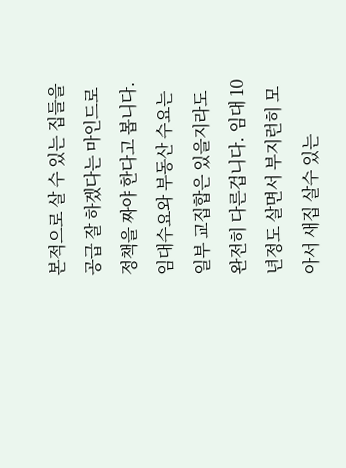본적으로 살 수 있는 집들을 공급 잘 하겠다는 마인드로 정책을 짜야 한다고 봅니다.
임대수요와 부동산 수요는 일부 교집합은 있을지라도 완전히 다른겁니다. 임대 10년정도 살면서 부지런히 모아서 새집 살수 있는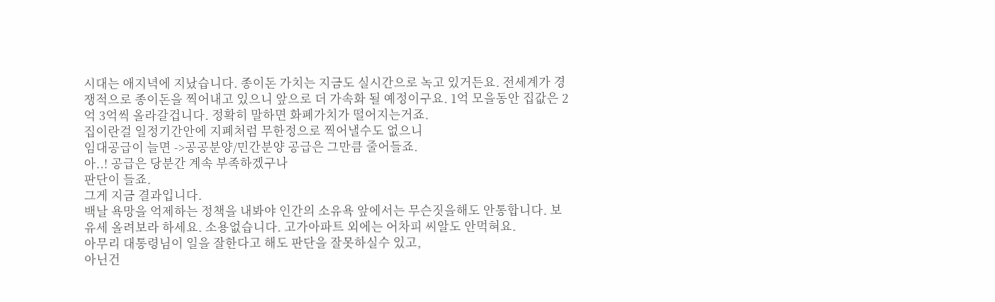시대는 애지녁에 지났습니다. 종이돈 가치는 지금도 실시간으로 녹고 있거든요. 전세계가 경쟁적으로 종이돈을 찍어내고 있으니 앞으로 더 가속화 될 예정이구요. 1억 모을동안 집값은 2억 3억씩 올라갈겁니다. 정확히 말하면 화폐가치가 떨어지는거죠.
집이란걸 일정기간안에 지폐처럼 무한정으로 찍어낼수도 없으니
임대공급이 늘면 ->공공분양/민간분양 공급은 그만큼 줄어들죠.
아..! 공급은 당분간 계속 부족하겠구나
판단이 들죠.
그게 지금 결과입니다.
백날 욕망을 억제하는 정책을 내봐야 인간의 소유욕 앞에서는 무슨짓을해도 안통합니다. 보유세 올려보라 하세요. 소용없습니다. 고가아파트 외에는 어차피 씨알도 안먹혀요.
아무리 대통령님이 일을 잘한다고 해도 판단을 잘못하실수 있고,
아닌건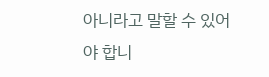아니라고 말할 수 있어야 합니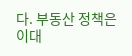다. 부동산 정책은 이대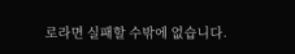로라면 실패할 수밖에 없습니다.